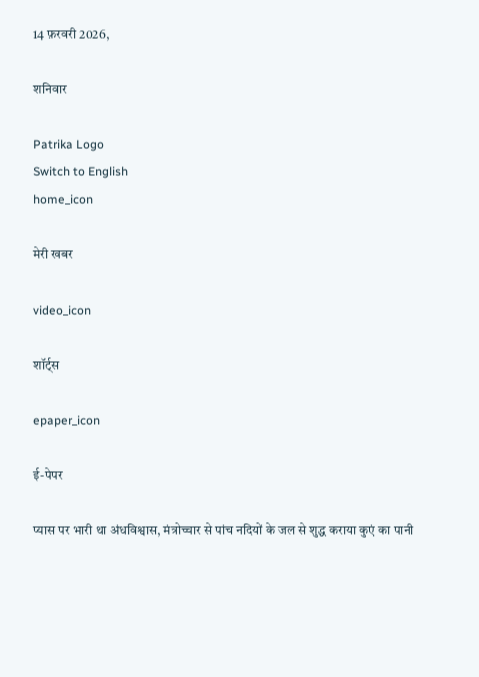14 फ़रवरी 2026,

शनिवार

Patrika Logo
Switch to English
home_icon

मेरी खबर

video_icon

शॉर्ट्स

epaper_icon

ई-पेपर

प्यास पर भारी था अंधविश्वास, मंत्रोच्चार से पांच नदियों के जल से शुद्ध कराया कुएं का पानी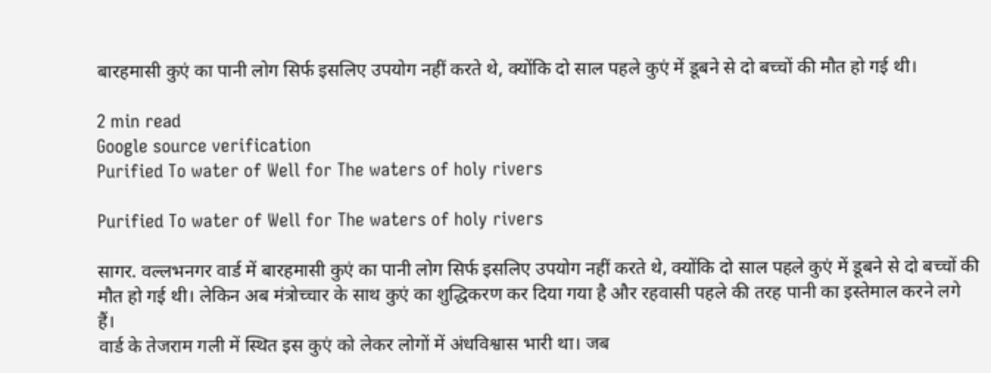बारहमासी कुएं का पानी लोग सिर्फ इसलिए उपयोग नहीं करते थे, क्योंकि दो साल पहले कुएं में डूबने से दो बच्चों की मौत हो गई थी।

2 min read
Google source verification
Purified To water of Well for The waters of holy rivers

Purified To water of Well for The waters of holy rivers

सागर. वल्लभनगर वार्ड में बारहमासी कुएं का पानी लोग सिर्फ इसलिए उपयोग नहीं करते थे, क्योंकि दो साल पहले कुएं में डूबने से दो बच्चों की मौत हो गई थी। लेकिन अब मंत्रोच्चार के साथ कुएं का शुद्धिकरण कर दिया गया है और रहवासी पहले की तरह पानी का इस्तेमाल करने लगे हैं।
वार्ड के तेजराम गली में स्थित इस कुएं को लेकर लोगों में अंधविश्वास भारी था। जब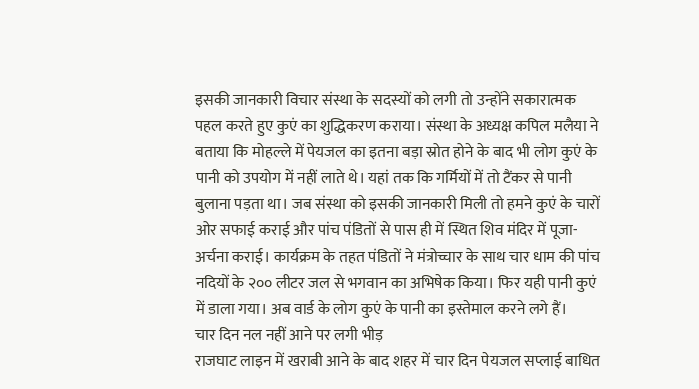इसकी जानकारी विचार संस्था के सदस्यों को लगी तो उन्होंने सकारात्मक पहल करते हुए कुएं का शुद्धिकरण कराया। संस्था के अध्यक्ष कपिल मलैया ने बताया कि मोहल्ले में पेयजल का इतना बड़ा स्रोत होने के बाद भी लोग कुएं के पानी को उपयोग में नहीं लाते थे। यहां तक कि गर्मियों में तो टैंकर से पानी बुलाना पड़ता था। जब संस्था को इसकी जानकारी मिली तो हमने कुएं के चारों ओर सफाई कराई और पांच पंडितों से पास ही में स्थित शिव मंदिर में पूजा-अर्चना कराई। कार्यक्रम के तहत पंडितों ने मंत्रोच्चार के साथ चार धाम की पांच नदियों के २०० लीटर जल से भगवान का अभिषेक किया। फिर यही पानी कुएं में डाला गया। अब वार्ड के लोग कुएं के पानी का इस्तेमाल करने लगे हैं।
चार दिन नल नहीं आने पर लगी भीड़
राजघाट लाइन में खराबी आने के बाद शहर में चार दिन पेयजल सप्लाई बाधित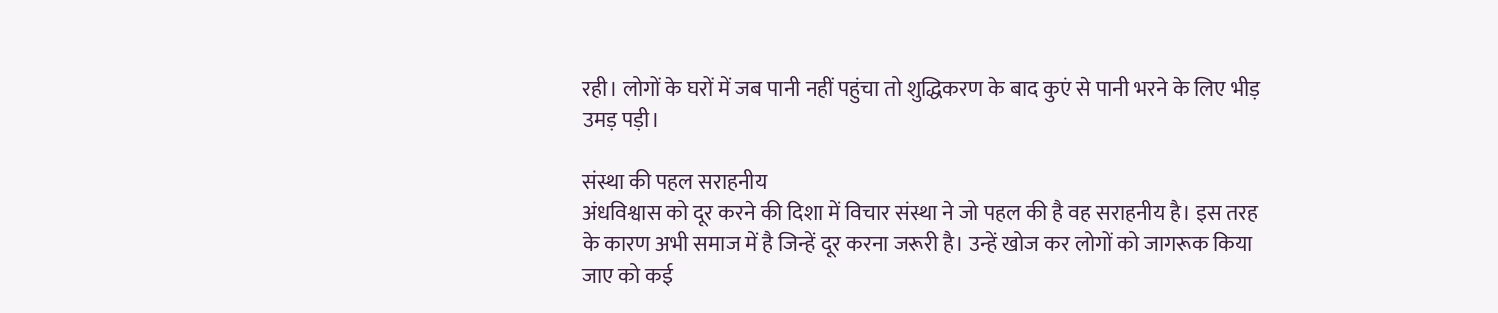रही। लोगों के घरों में जब पानी नहीं पहुंचा तो शुद्धिकरण के बाद कुएं से पानी भरने के लिए भीड़ उमड़ पड़ी।

संस्था की पहल सराहनीय
अंधविश्वास को दूर करने की दिशा में विचार संस्था ने जो पहल की है वह सराहनीय है। इस तरह के कारण अभी समाज में है जिन्हें दूर करना जरूरी है। उन्हें खोज कर लोगों को जागरूक किया जाए को कई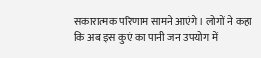सकारात्मक परिणाम सामने आएंगे। लोगों ने कहा कि अब इस कुएं का पानी जन उपयोग में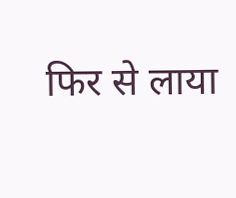फिर से लाया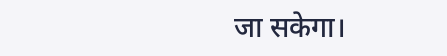जा सकेगा।